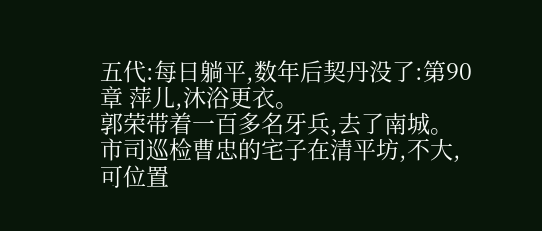五代:每日躺平,数年后契丹没了:第90章 萍儿,沐浴更衣。
郭荣带着一百多名牙兵,去了南城。
市司巡检曹忠的宅子在清平坊,不大,可位置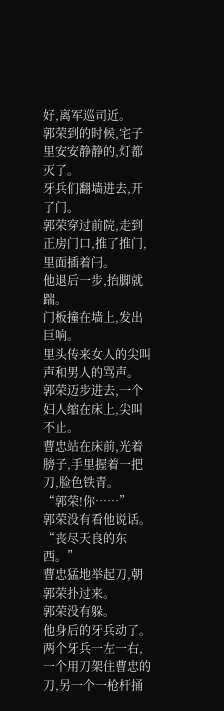好,离军巡司近。
郭荣到的时候,宅子里安安静静的,灯都灭了。
牙兵们翻墙进去,开了门。
郭荣穿过前院,走到正房门口,推了推门,里面插着闩。
他退后一步,抬脚就踹。
门板撞在墙上,发出巨响。
里头传来女人的尖叫声和男人的骂声。
郭荣迈步进去,一个妇人缩在床上,尖叫不止。
曹忠站在床前,光着膀子,手里握着一把刀,脸色铁青。
“郭荣!你……”
郭荣没有看他说话。
“丧尽天良的东西。”
曹忠猛地举起刀,朝郭荣扑过来。
郭荣没有躲。
他身后的牙兵动了。
两个牙兵一左一右,一个用刀架住曹忠的刀,另一个一枪杆捅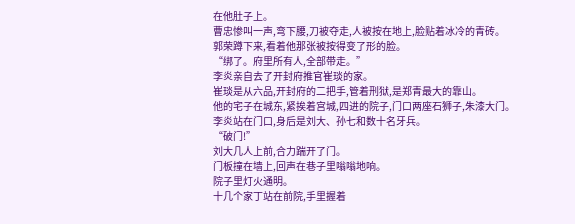在他肚子上。
曹忠惨叫一声,弯下腰,刀被夺走,人被按在地上,脸贴着冰冷的青砖。
郭荣蹲下来,看着他那张被按得变了形的脸。
“绑了。府里所有人,全部带走。”
李炎亲自去了开封府推官崔琰的家。
崔琰是从六品,开封府的二把手,管着刑狱,是郑青最大的靠山。
他的宅子在城东,紧挨着宫城,四进的院子,门口两座石狮子,朱漆大门。
李炎站在门口,身后是刘大、孙七和数十名牙兵。
“破门!”
刘大几人上前,合力踹开了门。
门板撞在墙上,回声在巷子里嗡嗡地响。
院子里灯火通明。
十几个家丁站在前院,手里握着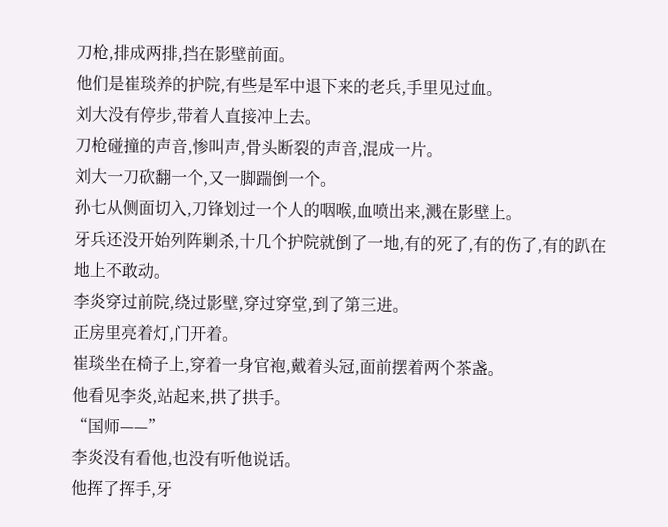刀枪,排成两排,挡在影壁前面。
他们是崔琰养的护院,有些是军中退下来的老兵,手里见过血。
刘大没有停步,带着人直接冲上去。
刀枪碰撞的声音,惨叫声,骨头断裂的声音,混成一片。
刘大一刀砍翻一个,又一脚踹倒一个。
孙七从侧面切入,刀锋划过一个人的咽喉,血喷出来,溅在影壁上。
牙兵还没开始列阵剿杀,十几个护院就倒了一地,有的死了,有的伤了,有的趴在地上不敢动。
李炎穿过前院,绕过影壁,穿过穿堂,到了第三进。
正房里亮着灯,门开着。
崔琰坐在椅子上,穿着一身官袍,戴着头冠,面前摆着两个茶盏。
他看见李炎,站起来,拱了拱手。
“国师——”
李炎没有看他,也没有听他说话。
他挥了挥手,牙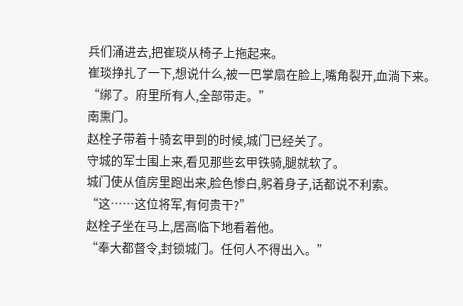兵们涌进去,把崔琰从椅子上拖起来。
崔琰挣扎了一下,想说什么,被一巴掌扇在脸上,嘴角裂开,血淌下来。
“绑了。府里所有人,全部带走。”
南熏门。
赵栓子带着十骑玄甲到的时候,城门已经关了。
守城的军士围上来,看见那些玄甲铁骑,腿就软了。
城门使从值房里跑出来,脸色惨白,躬着身子,话都说不利索。
“这……这位将军,有何贵干?”
赵栓子坐在马上,居高临下地看着他。
“奉大都督令,封锁城门。任何人不得出入。”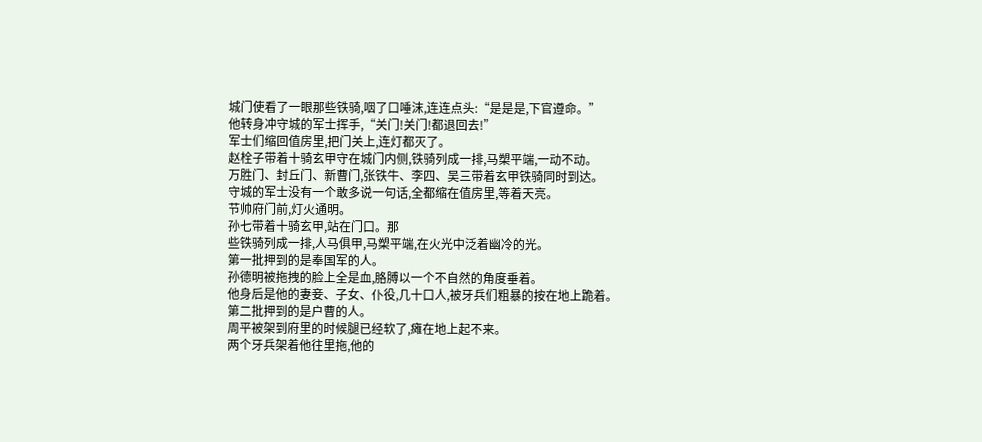城门使看了一眼那些铁骑,咽了口唾沫,连连点头:“是是是,下官遵命。”
他转身冲守城的军士挥手,“关门!关门!都退回去!”
军士们缩回值房里,把门关上,连灯都灭了。
赵栓子带着十骑玄甲守在城门内侧,铁骑列成一排,马槊平端,一动不动。
万胜门、封丘门、新曹门,张铁牛、李四、吴三带着玄甲铁骑同时到达。
守城的军士没有一个敢多说一句话,全都缩在值房里,等着天亮。
节帅府门前,灯火通明。
孙七带着十骑玄甲,站在门口。那
些铁骑列成一排,人马俱甲,马槊平端,在火光中泛着幽冷的光。
第一批押到的是奉国军的人。
孙德明被拖拽的脸上全是血,胳膊以一个不自然的角度垂着。
他身后是他的妻妾、子女、仆役,几十口人,被牙兵们粗暴的按在地上跪着。
第二批押到的是户曹的人。
周平被架到府里的时候腿已经软了,瘫在地上起不来。
两个牙兵架着他往里拖,他的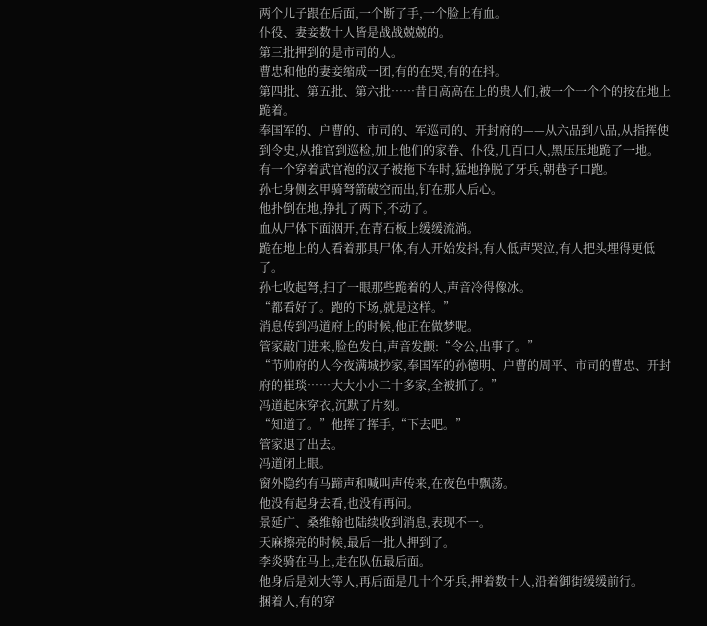两个儿子跟在后面,一个断了手,一个脸上有血。
仆役、妻妾数十人皆是战战兢兢的。
第三批押到的是市司的人。
曹忠和他的妻妾缩成一团,有的在哭,有的在抖。
第四批、第五批、第六批……昔日高高在上的贵人们,被一个一个个的按在地上跪着。
奉国军的、户曹的、市司的、军巡司的、开封府的——从六品到八品,从指挥使到令史,从推官到巡检,加上他们的家眷、仆役,几百口人,黑压压地跪了一地。
有一个穿着武官袍的汉子被拖下车时,猛地挣脱了牙兵,朝巷子口跑。
孙七身侧玄甲骑弩箭破空而出,钉在那人后心。
他扑倒在地,挣扎了两下,不动了。
血从尸体下面洇开,在青石板上缓缓流淌。
跪在地上的人看着那具尸体,有人开始发抖,有人低声哭泣,有人把头埋得更低了。
孙七收起弩,扫了一眼那些跪着的人,声音冷得像冰。
“都看好了。跑的下场,就是这样。”
消息传到冯道府上的时候,他正在做梦呢。
管家敲门进来,脸色发白,声音发颤:“令公,出事了。”
“节帅府的人今夜满城抄家,奉国军的孙德明、户曹的周平、市司的曹忠、开封府的崔琰……大大小小二十多家,全被抓了。”
冯道起床穿衣,沉默了片刻。
“知道了。”他挥了挥手,“下去吧。”
管家退了出去。
冯道闭上眼。
窗外隐约有马蹄声和喊叫声传来,在夜色中飘荡。
他没有起身去看,也没有再问。
景延广、桑维翰也陆续收到消息,表现不一。
天麻擦亮的时候,最后一批人押到了。
李炎骑在马上,走在队伍最后面。
他身后是刘大等人,再后面是几十个牙兵,押着数十人,沿着御街缓缓前行。
捆着人,有的穿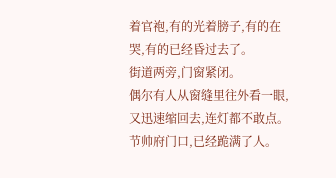着官袍,有的光着膀子,有的在哭,有的已经昏过去了。
街道两旁,门窗紧闭。
偶尔有人从窗缝里往外看一眼,又迅速缩回去,连灯都不敢点。
节帅府门口,已经跪满了人。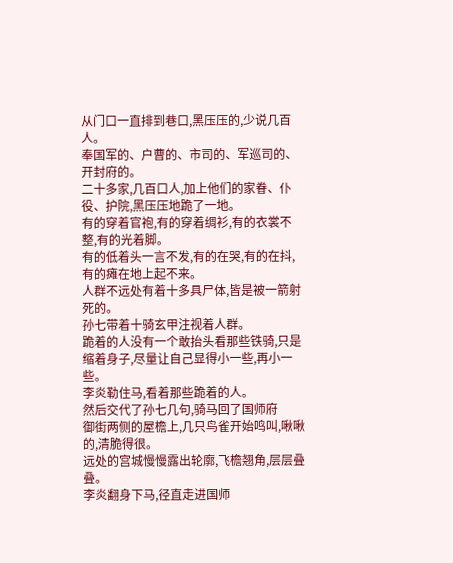从门口一直排到巷口,黑压压的,少说几百人。
奉国军的、户曹的、市司的、军巡司的、开封府的。
二十多家,几百口人,加上他们的家眷、仆役、护院,黑压压地跪了一地。
有的穿着官袍,有的穿着绸衫,有的衣裳不整,有的光着脚。
有的低着头一言不发,有的在哭,有的在抖,有的瘫在地上起不来。
人群不远处有着十多具尸体,皆是被一箭射死的。
孙七带着十骑玄甲注视着人群。
跪着的人没有一个敢抬头看那些铁骑,只是缩着身子,尽量让自己显得小一些,再小一些。
李炎勒住马,看着那些跪着的人。
然后交代了孙七几句,骑马回了国师府
御街两侧的屋檐上,几只鸟雀开始鸣叫,啾啾的,清脆得很。
远处的宫城慢慢露出轮廓,飞檐翘角,层层叠叠。
李炎翻身下马,径直走进国师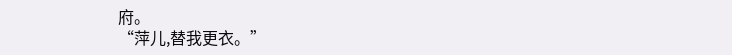府。
“萍儿,替我更衣。”